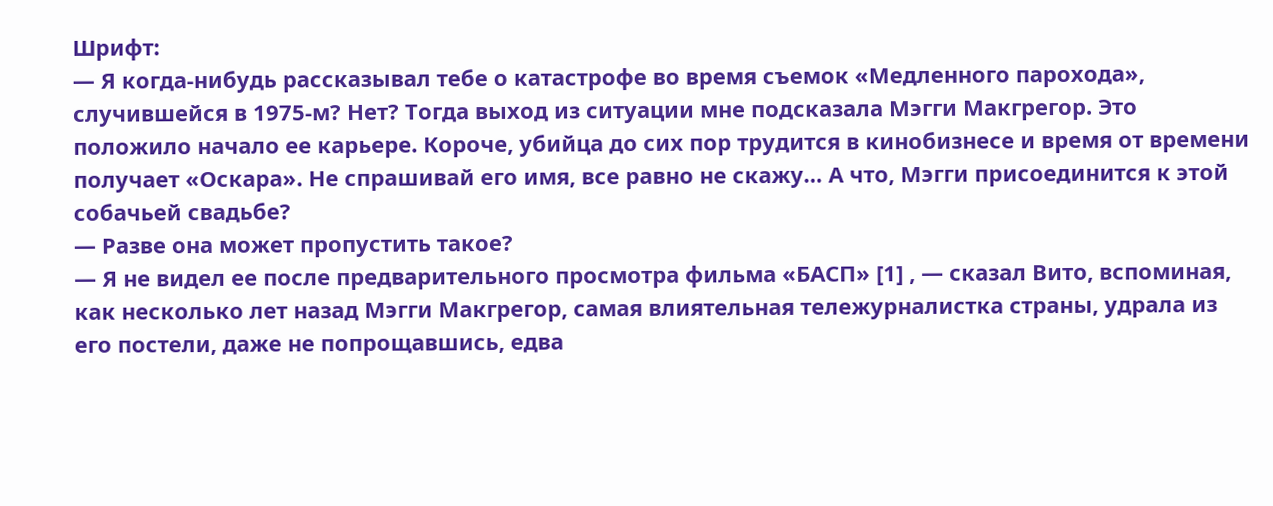Шрифт:
— Я когда-нибудь рассказывал тебе о катастрофе во время съемок «Медленного парохода», случившейся в 1975-м? Нет? Тогда выход из ситуации мне подсказала Мэгги Макгрегор. Это положило начало ее карьере. Короче, убийца до сих пор трудится в кинобизнесе и время от времени получает «Оскара». Не спрашивай его имя, все равно не скажу… А что, Мэгги присоединится к этой собачьей свадьбе?
— Разве она может пропустить такое?
— Я не видел ее после предварительного просмотра фильма «БАСП» [1] , — сказал Вито, вспоминая, как несколько лет назад Мэгги Макгрегор, самая влиятельная тележурналистка страны, удрала из его постели, даже не попрощавшись, едва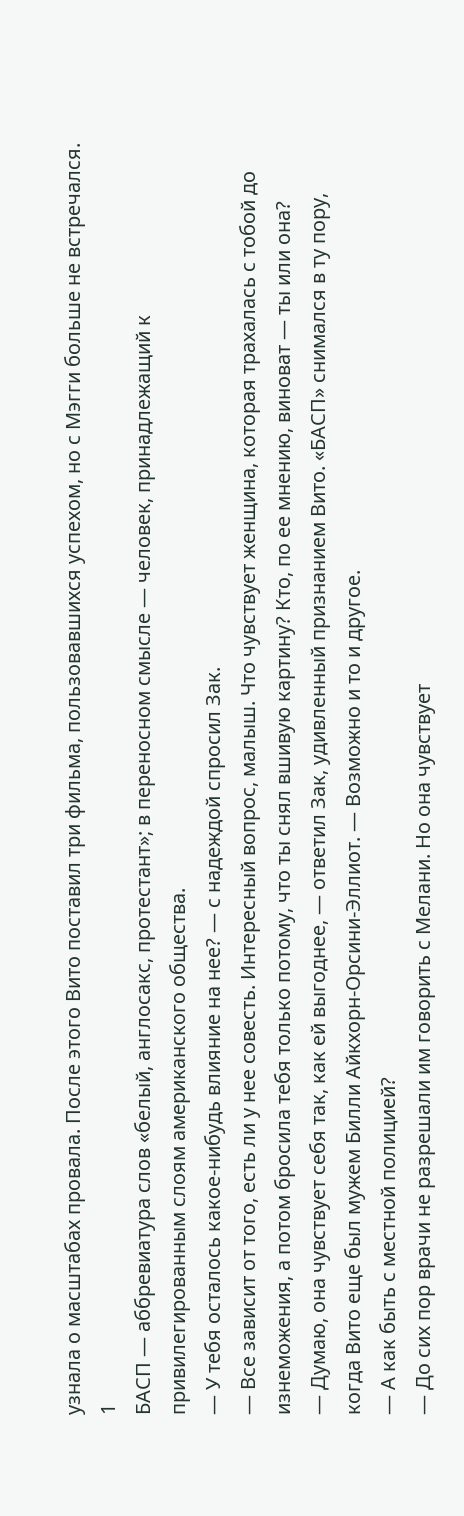узнала о масштабах провала. После этого Вито поставил три фильма, пользовавшихся успехом, но с Мэгги больше не встречался.
1
БАСП — аббревиатура слов «белый, англосакс, протестант»; в переносном смысле — человек, принадлежащий к привилегированным слоям американского общества.
— У тебя осталось какое-нибудь влияние на нее? — с надеждой спросил Зак.
— Все зависит от того, есть ли у нее совесть. Интересный вопрос, малыш. Что чувствует женщина, которая трахалась с тобой до изнеможения, а потом бросила тебя только потому, что ты снял вшивую картину? Кто, по ее мнению, виноват — ты или она?
— Думаю, она чувствует себя так, как ей выгоднее, — ответил Зак, удивленный признанием Вито. «БАСП» снимался в ту пору, когда Вито еще был мужем Билли Айкхорн-Орсини-Эллиот. — Возможно и то и другое.
— А как быть с местной полицией?
— До сих пор врачи не разрешали им говорить с Мелани. Но она чувствует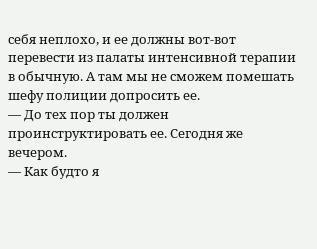себя неплохо, и ее должны вот-вот перевести из палаты интенсивной терапии в обычную. А там мы не сможем помешать шефу полиции допросить ее.
— До тех пор ты должен проинструктировать ее. Сегодня же вечером.
— Как будто я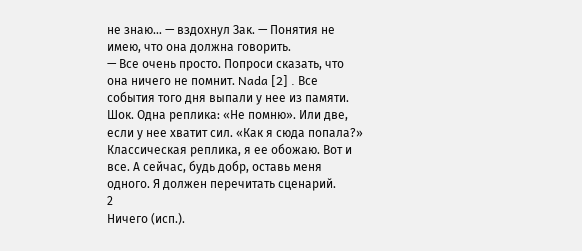не знаю… — вздохнул Зак. — Понятия не имею, что она должна говорить.
— Все очень просто. Попроси сказать, что она ничего не помнит. Nada [2] . Все события того дня выпали у нее из памяти. Шок. Одна реплика: «Не помню». Или две, если у нее хватит сил. «Как я сюда попала?» Классическая реплика, я ее обожаю. Вот и все. А сейчас, будь добр, оставь меня одного. Я должен перечитать сценарий.
2
Ничего (исп.).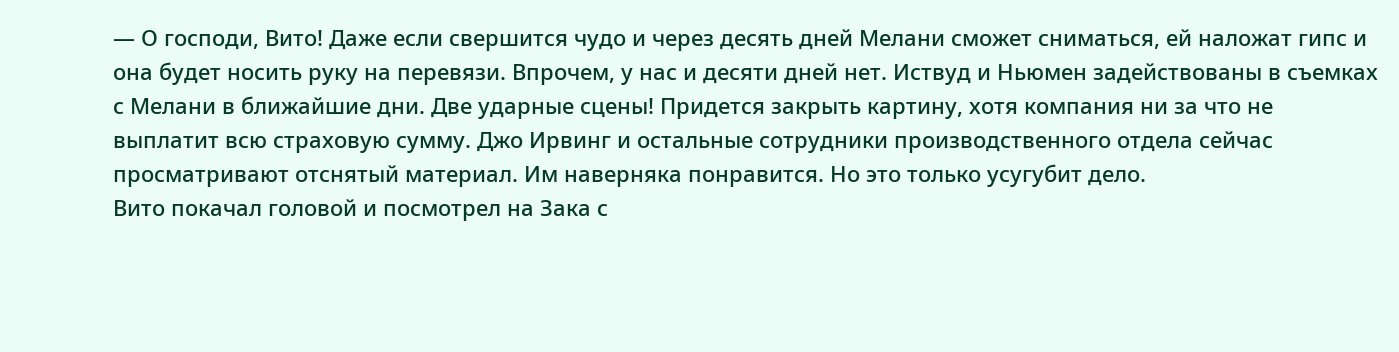— О господи, Вито! Даже если свершится чудо и через десять дней Мелани сможет сниматься, ей наложат гипс и она будет носить руку на перевязи. Впрочем, у нас и десяти дней нет. Иствуд и Ньюмен задействованы в съемках с Мелани в ближайшие дни. Две ударные сцены! Придется закрыть картину, хотя компания ни за что не выплатит всю страховую сумму. Джо Ирвинг и остальные сотрудники производственного отдела сейчас просматривают отснятый материал. Им наверняка понравится. Но это только усугубит дело.
Вито покачал головой и посмотрел на Зака с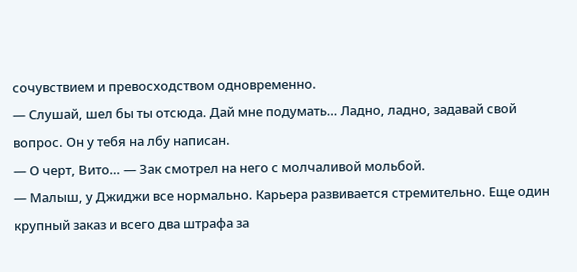сочувствием и превосходством одновременно.
— Слушай, шел бы ты отсюда. Дай мне подумать… Ладно, ладно, задавай свой вопрос. Он у тебя на лбу написан.
— О черт, Вито… — Зак смотрел на него с молчаливой мольбой.
— Малыш, у Джиджи все нормально. Карьера развивается стремительно. Еще один крупный заказ и всего два штрафа за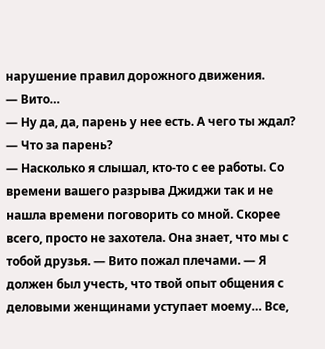нарушение правил дорожного движения.
— Вито…
— Ну да, да, парень у нее есть. А чего ты ждал?
— Что за парень?
— Насколько я слышал, кто-то с ее работы. Со времени вашего разрыва Джиджи так и не нашла времени поговорить со мной. Скорее всего, просто не захотела. Она знает, что мы с тобой друзья. — Вито пожал плечами. — Я должен был учесть, что твой опыт общения с деловыми женщинами уступает моему… Все,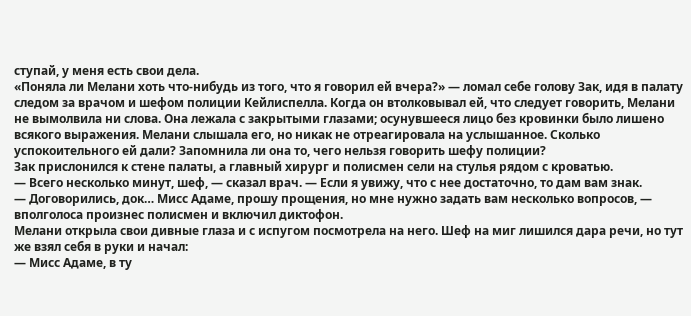ступай, у меня есть свои дела.
«Поняла ли Мелани хоть что-нибудь из того, что я говорил ей вчера?» — ломал себе голову Зак, идя в палату следом за врачом и шефом полиции Кейлиспелла. Когда он втолковывал ей, что следует говорить, Мелани не вымолвила ни слова. Она лежала с закрытыми глазами; осунувшееся лицо без кровинки было лишено всякого выражения. Мелани слышала его, но никак не отреагировала на услышанное. Сколько успокоительного ей дали? Запомнила ли она то, чего нельзя говорить шефу полиции?
Зак прислонился к стене палаты, а главный хирург и полисмен сели на стулья рядом с кроватью.
— Всего несколько минут, шеф, — сказал врач. — Если я увижу, что с нее достаточно, то дам вам знак.
— Договорились, док… Мисс Адаме, прошу прощения, но мне нужно задать вам несколько вопросов, — вполголоса произнес полисмен и включил диктофон.
Мелани открыла свои дивные глаза и с испугом посмотрела на него. Шеф на миг лишился дара речи, но тут же взял себя в руки и начал:
— Мисс Адаме, в ту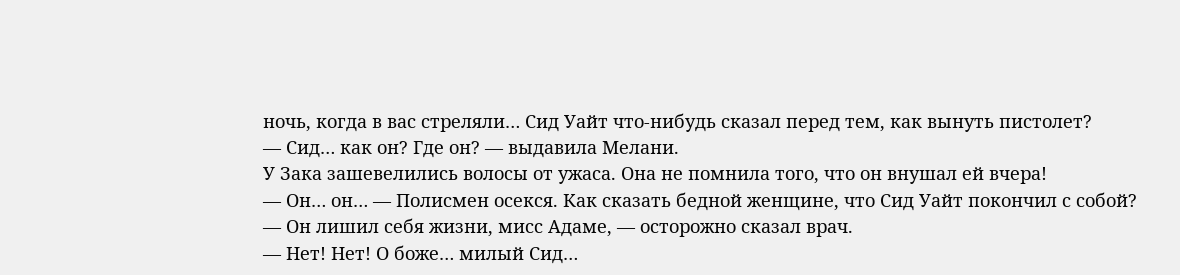ночь, когда в вас стреляли… Сид Уайт что-нибудь сказал перед тем, как вынуть пистолет?
— Сид… как он? Где он? — выдавила Мелани.
У Зака зашевелились волосы от ужаса. Она не помнила того, что он внушал ей вчера!
— Он… он… — Полисмен осекся. Как сказать бедной женщине, что Сид Уайт покончил с собой?
— Он лишил себя жизни, мисс Адаме, — осторожно сказал врач.
— Нет! Нет! О боже… милый Сид…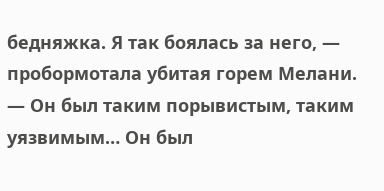бедняжка. Я так боялась за него, — пробормотала убитая горем Мелани. — Он был таким порывистым, таким уязвимым… Он был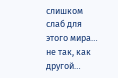слишком слаб для этого мира… не так, как другой…